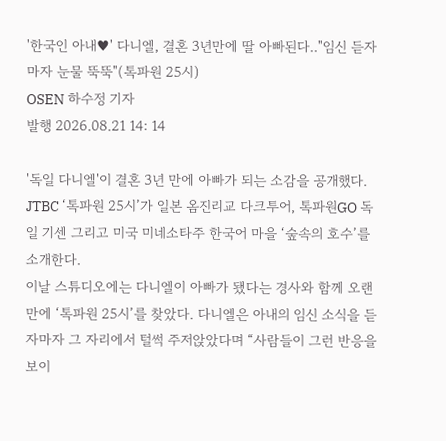'한국인 아내♥' 다니엘, 결혼 3년만에 딸 아빠된다.."임신 듣자마자 눈물 뚝뚝"(톡파원 25시)
OSEN 하수정 기자
발행 2026.08.21 14: 14

'독일 다니엘'이 결혼 3년 만에 아빠가 되는 소감을 공개했다.
JTBC ‘톡파원 25시’가 일본 옴진리교 다크투어, 톡파원GO 독일 기센 그리고 미국 미네소타주 한국어 마을 ‘숲속의 호수’를 소개한다.
이날 스튜디오에는 다니엘이 아빠가 됐다는 경사와 함께 오랜만에 ‘톡파원 25시’를 찾았다. 다니엘은 아내의 임신 소식을 듣자마자 그 자리에서 털썩 주저앉았다며 “사람들이 그런 반응을 보이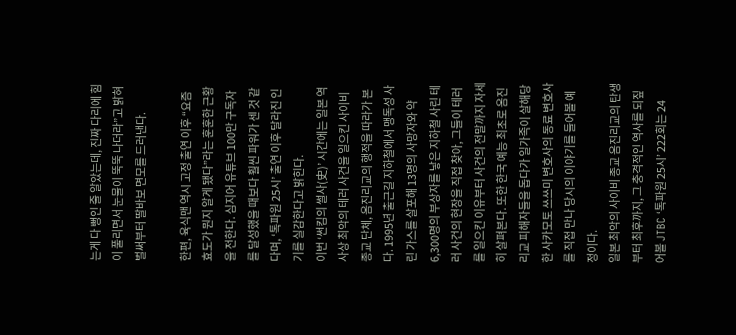는게 다 뻥인 줄 알았는데, 진짜 다리에 힘이 풀리면서 눈물이 뚝뚝 나더라”고 밝혀 벌써부터 딸바보 면모를 드러낸다.

한편, 육식맨 역시 고정 출연 이후 “요즘 효도가 뭔지 알게 됐다”라는 훈훈한 근황을 전한다. 심지어 유튜브 100만 구독자를 달성했을 때보다 훨씬 파워가 센 것 같다며, ‘톡파원 25시’ 출연 이후 달라진 인기를 실감한다고 밝힌다.
이번 ‘썬킴의 썰사(史)’ 시간에는 일본 역사상 최악의 테러 사건을 일으킨 사이비 종교 단체, 옴진리교의 행적을 따라가 본다. 1995년 출근길 지하철에서 맹독성 사린 가스를 살포해 13명의 사망자와 약 6,300명의 부상자를 낳은 지하철 사린 테러 사건의 현장을 직접 찾아, 그들이 테러를 일으킨 이유부터 사건의 전말까지 자세히 살펴본다. 또한 한국 예능 최초로 옴진리교 피해자들을 돕다가 일가족이 살해당한 사카모토 쓰쓰미 변호사의 동료 변호사를 직접 만나 당시의 이야기를 들어볼 예정이다.
일본 최악의 사이비 종교 옴진리교의 탄생부터 최후까지, 그 충격적인 역사를 되짚어볼 JTBC ‘톡파원 25시’ 222회는 24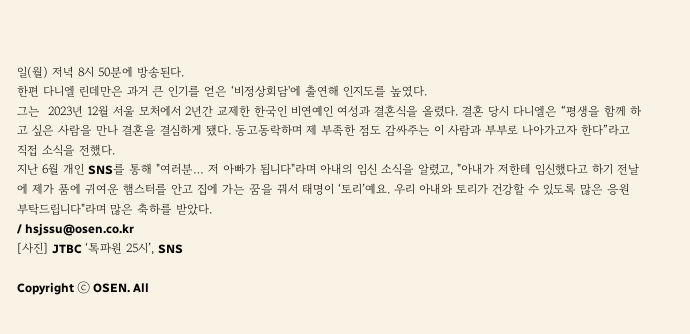일(월) 저녁 8시 50분에 방송된다.
한편 다니엘 린데만은 과거 큰 인기를 얻은 ‘비정상회담'에 출연해 인지도를 높였다.
그는  2023년 12월 서울 모처에서 2년간 교제한 한국인 비연예인 여성과 결혼식을 올렸다. 결혼 당시 다니엘은 “평생을 함께 하고 싶은 사람을 만나 결혼을 결심하게 됐다. 동고동락하며 제 부족한 점도 감싸주는 이 사람과 부부로 나아가고자 한다”라고 직접 소식을 전했다.
지난 6월 개인 SNS를 통해 "여러분… 저 아빠가 됩니다"라며 아내의 임신 소식을 알렸고, "아내가 저한테 임신했다고 하기 전날에 제가 품에 귀여운 햄스터를 안고 집에 가는 꿈을 꿔서 태명이 ‘토리’예요. 우리 아내와 토리가 건강할 수 있도록 많은 응원 부탁드립니다"라며 많은 축하를 받았다.
/ hsjssu@osen.co.kr
[사진] JTBC ‘톡파원 25시’, SNS

Copyright ⓒ OSEN. All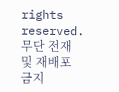rights reserved. 무단 전재 및 재배포 금지